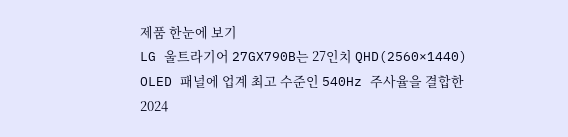제품 한눈에 보기
LG 울트라기어 27GX790B는 27인치 QHD(2560×1440) OLED 패널에 업계 최고 수준인 540Hz 주사율을 결합한 2024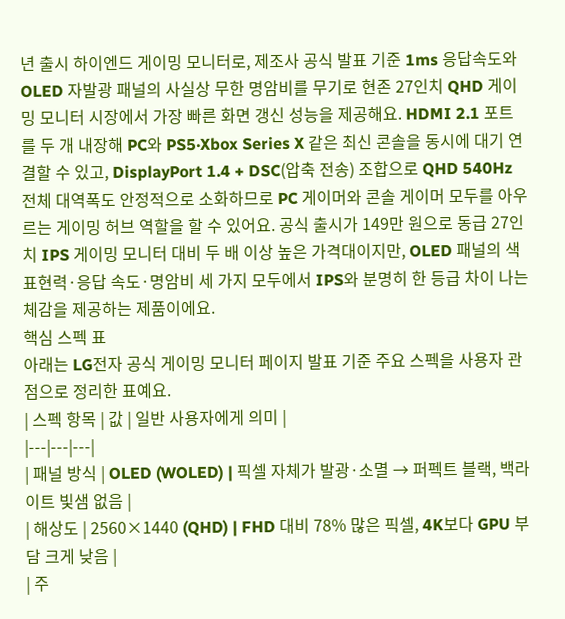년 출시 하이엔드 게이밍 모니터로, 제조사 공식 발표 기준 1ms 응답속도와 OLED 자발광 패널의 사실상 무한 명암비를 무기로 현존 27인치 QHD 게이밍 모니터 시장에서 가장 빠른 화면 갱신 성능을 제공해요. HDMI 2.1 포트를 두 개 내장해 PC와 PS5·Xbox Series X 같은 최신 콘솔을 동시에 대기 연결할 수 있고, DisplayPort 1.4 + DSC(압축 전송) 조합으로 QHD 540Hz 전체 대역폭도 안정적으로 소화하므로 PC 게이머와 콘솔 게이머 모두를 아우르는 게이밍 허브 역할을 할 수 있어요. 공식 출시가 149만 원으로 동급 27인치 IPS 게이밍 모니터 대비 두 배 이상 높은 가격대이지만, OLED 패널의 색 표현력·응답 속도·명암비 세 가지 모두에서 IPS와 분명히 한 등급 차이 나는 체감을 제공하는 제품이에요.
핵심 스펙 표
아래는 LG전자 공식 게이밍 모니터 페이지 발표 기준 주요 스펙을 사용자 관점으로 정리한 표예요.
| 스펙 항목 | 값 | 일반 사용자에게 의미 |
|---|---|---|
| 패널 방식 | OLED (WOLED) | 픽셀 자체가 발광·소멸 → 퍼펙트 블랙, 백라이트 빛샘 없음 |
| 해상도 | 2560×1440 (QHD) | FHD 대비 78% 많은 픽셀, 4K보다 GPU 부담 크게 낮음 |
| 주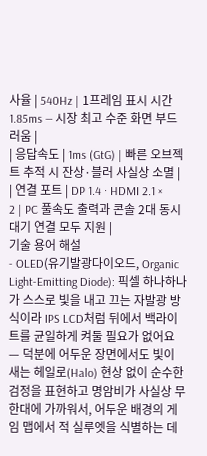사율 | 540Hz | 1프레임 표시 시간 1.85ms — 시장 최고 수준 화면 부드러움 |
| 응답속도 | 1ms (GtG) | 빠른 오브젝트 추적 시 잔상·블러 사실상 소멸 |
| 연결 포트 | DP 1.4 · HDMI 2.1 × 2 | PC 풀속도 출력과 콘솔 2대 동시 대기 연결 모두 지원 |
기술 용어 해설
- OLED(유기발광다이오드, Organic Light-Emitting Diode): 픽셀 하나하나가 스스로 빛을 내고 끄는 자발광 방식이라 IPS LCD처럼 뒤에서 백라이트를 균일하게 켜둘 필요가 없어요 — 덕분에 어두운 장면에서도 빛이 새는 헤일로(Halo) 현상 없이 순수한 검정을 표현하고 명암비가 사실상 무한대에 가까워서, 어두운 배경의 게임 맵에서 적 실루엣을 식별하는 데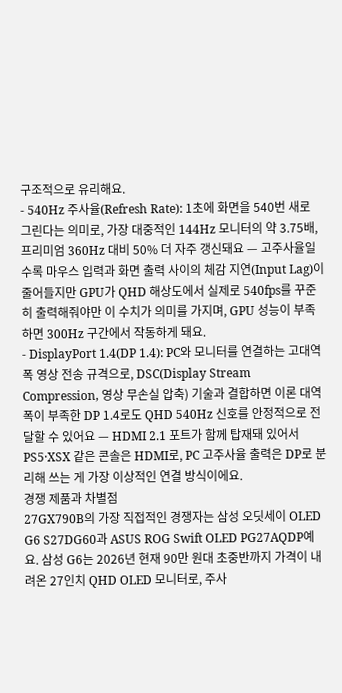구조적으로 유리해요.
- 540Hz 주사율(Refresh Rate): 1초에 화면을 540번 새로 그린다는 의미로, 가장 대중적인 144Hz 모니터의 약 3.75배, 프리미엄 360Hz 대비 50% 더 자주 갱신돼요 — 고주사율일수록 마우스 입력과 화면 출력 사이의 체감 지연(Input Lag)이 줄어들지만 GPU가 QHD 해상도에서 실제로 540fps를 꾸준히 출력해줘야만 이 수치가 의미를 가지며, GPU 성능이 부족하면 300Hz 구간에서 작동하게 돼요.
- DisplayPort 1.4(DP 1.4): PC와 모니터를 연결하는 고대역폭 영상 전송 규격으로, DSC(Display Stream Compression, 영상 무손실 압축) 기술과 결합하면 이론 대역폭이 부족한 DP 1.4로도 QHD 540Hz 신호를 안정적으로 전달할 수 있어요 — HDMI 2.1 포트가 함께 탑재돼 있어서 PS5·XSX 같은 콘솔은 HDMI로, PC 고주사율 출력은 DP로 분리해 쓰는 게 가장 이상적인 연결 방식이에요.
경쟁 제품과 차별점
27GX790B의 가장 직접적인 경쟁자는 삼성 오딧세이 OLED G6 S27DG60과 ASUS ROG Swift OLED PG27AQDP예요. 삼성 G6는 2026년 현재 90만 원대 초중반까지 가격이 내려온 27인치 QHD OLED 모니터로, 주사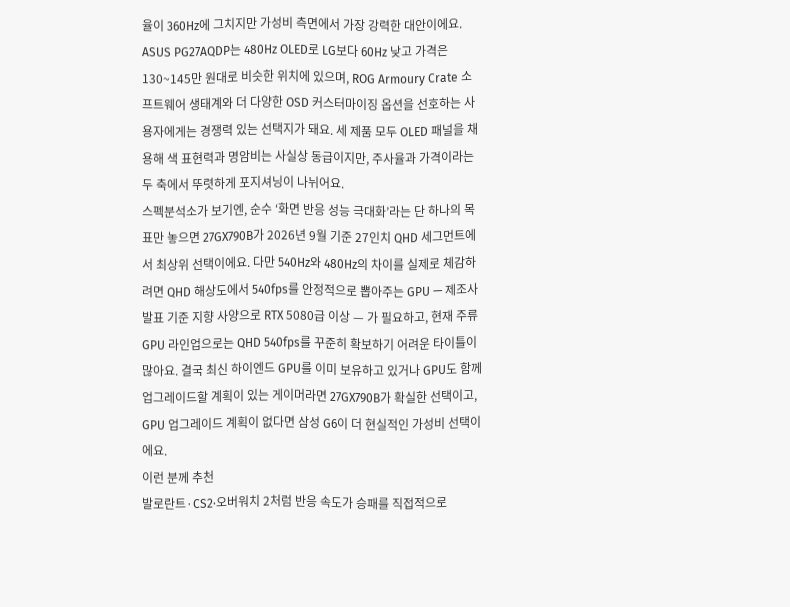율이 360Hz에 그치지만 가성비 측면에서 가장 강력한 대안이에요. ASUS PG27AQDP는 480Hz OLED로 LG보다 60Hz 낮고 가격은 130~145만 원대로 비슷한 위치에 있으며, ROG Armoury Crate 소프트웨어 생태계와 더 다양한 OSD 커스터마이징 옵션을 선호하는 사용자에게는 경쟁력 있는 선택지가 돼요. 세 제품 모두 OLED 패널을 채용해 색 표현력과 명암비는 사실상 동급이지만, 주사율과 가격이라는 두 축에서 뚜렷하게 포지셔닝이 나뉘어요.
스펙분석소가 보기엔, 순수 ‘화면 반응 성능 극대화’라는 단 하나의 목표만 놓으면 27GX790B가 2026년 9월 기준 27인치 QHD 세그먼트에서 최상위 선택이에요. 다만 540Hz와 480Hz의 차이를 실제로 체감하려면 QHD 해상도에서 540fps를 안정적으로 뽑아주는 GPU — 제조사 발표 기준 지향 사양으로 RTX 5080급 이상 — 가 필요하고, 현재 주류 GPU 라인업으로는 QHD 540fps를 꾸준히 확보하기 어려운 타이틀이 많아요. 결국 최신 하이엔드 GPU를 이미 보유하고 있거나 GPU도 함께 업그레이드할 계획이 있는 게이머라면 27GX790B가 확실한 선택이고, GPU 업그레이드 계획이 없다면 삼성 G6이 더 현실적인 가성비 선택이에요.
이런 분께 추천
발로란트·CS2·오버워치 2처럼 반응 속도가 승패를 직접적으로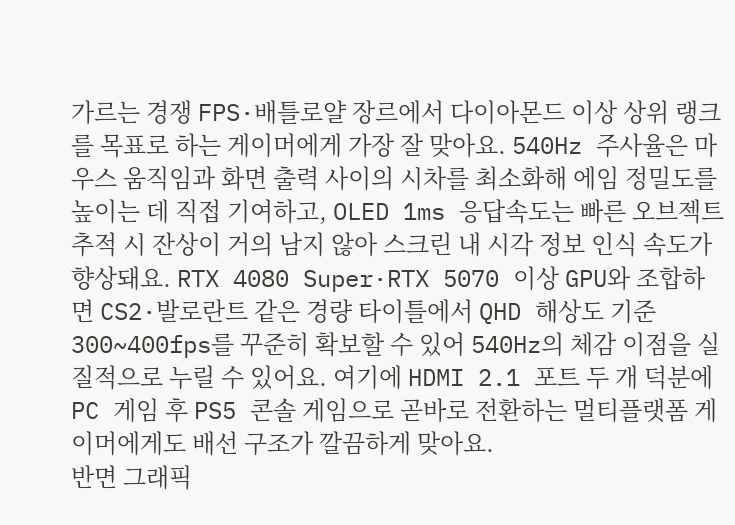가르는 경쟁 FPS·배틀로얄 장르에서 다이아몬드 이상 상위 랭크를 목표로 하는 게이머에게 가장 잘 맞아요. 540Hz 주사율은 마우스 움직임과 화면 출력 사이의 시차를 최소화해 에임 정밀도를 높이는 데 직접 기여하고, OLED 1ms 응답속도는 빠른 오브젝트 추적 시 잔상이 거의 남지 않아 스크린 내 시각 정보 인식 속도가 향상돼요. RTX 4080 Super·RTX 5070 이상 GPU와 조합하면 CS2·발로란트 같은 경량 타이틀에서 QHD 해상도 기준 300~400fps를 꾸준히 확보할 수 있어 540Hz의 체감 이점을 실질적으로 누릴 수 있어요. 여기에 HDMI 2.1 포트 두 개 덕분에 PC 게임 후 PS5 콘솔 게임으로 곧바로 전환하는 멀티플랫폼 게이머에게도 배선 구조가 깔끔하게 맞아요.
반면 그래픽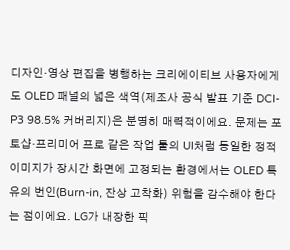디자인·영상 편집을 병행하는 크리에이티브 사용자에게도 OLED 패널의 넓은 색역(제조사 공식 발표 기준 DCI-P3 98.5% 커버리지)은 분명히 매력적이에요. 문제는 포토샵·프리미어 프로 같은 작업 툴의 UI처럼 동일한 정적 이미지가 장시간 화면에 고정되는 환경에서는 OLED 특유의 번인(Burn-in, 잔상 고착화) 위험을 감수해야 한다는 점이에요. LG가 내장한 픽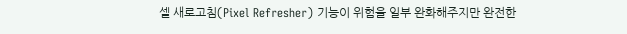셀 새로고침(Pixel Refresher) 기능이 위험을 일부 완화해주지만 완전한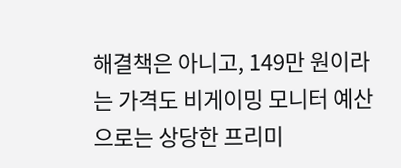해결책은 아니고, 149만 원이라는 가격도 비게이밍 모니터 예산으로는 상당한 프리미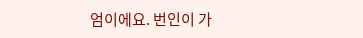엄이에요. 번인이 가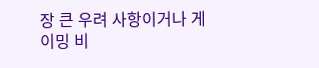장 큰 우려 사항이거나 게이밍 비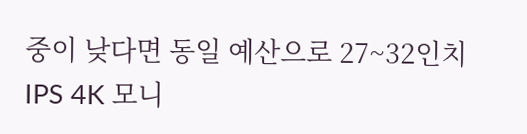중이 낮다면 동일 예산으로 27~32인치 IPS 4K 모니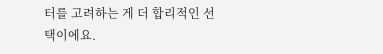터를 고려하는 게 더 합리적인 선택이에요.